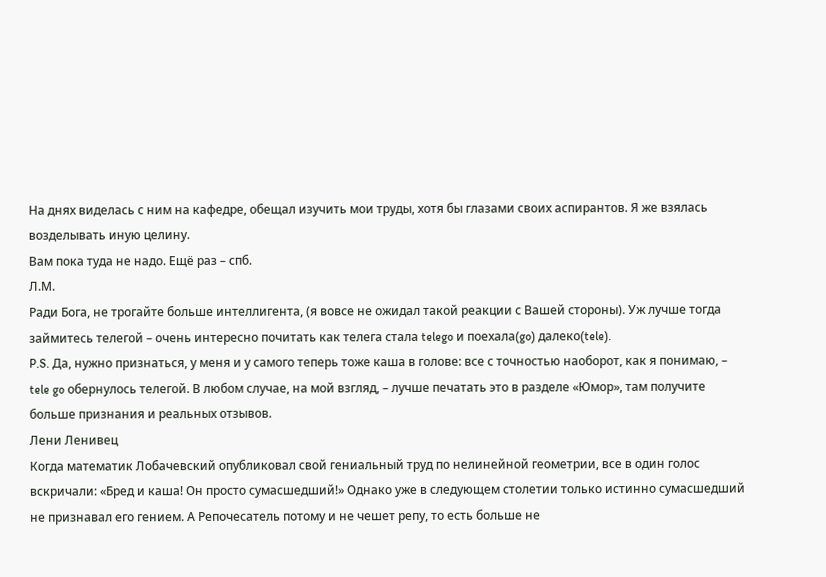На днях виделась с ним на кафедре, обещал изучить мои труды, хотя бы глазами своих аспирантов. Я же взялась возделывать иную целину.
Вам пока туда не надо. Ещё раз – спб.
Л.М.
Ради Бога, не трогайте больше интеллигента, (я вовсе не ожидал такой реакции с Вашей стороны). Уж лучше тогда займитесь телегой – очень интересно почитать как телега стала telego и поехала(go) далеко(tele).
P.S. Да, нужно признаться, у меня и у самого теперь тоже каша в голове: все с точностью наоборот, как я понимаю, – tele go обернулось телегой. В любом случае, на мой взгляд, – лучше печатать это в разделе «Юмор», там получите больше признания и реальных отзывов.
Лени Ленивец
Когда математик Лобачевский опубликовал свой гениальный труд по нелинейной геометрии, все в один голос вскричали: «Бред и каша! Он просто сумасшедший!» Однако уже в следующем столетии только истинно сумасшедший не признавал его гением. А Репочесатель потому и не чешет репу, то есть больше не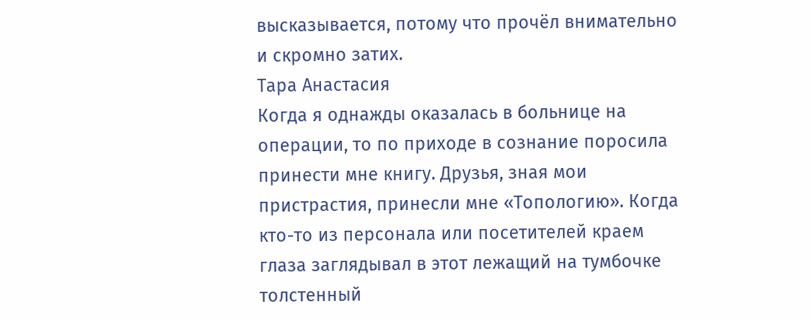высказывается, потому что прочёл внимательно и скромно затих.
Тара Анастасия
Когда я однажды оказалась в больнице на операции, то по приходе в сознание поросила принести мне книгу. Друзья, зная мои пристрастия, принесли мне «Топологию». Когда кто-то из персонала или посетителей краем глаза заглядывал в этот лежащий на тумбочке толстенный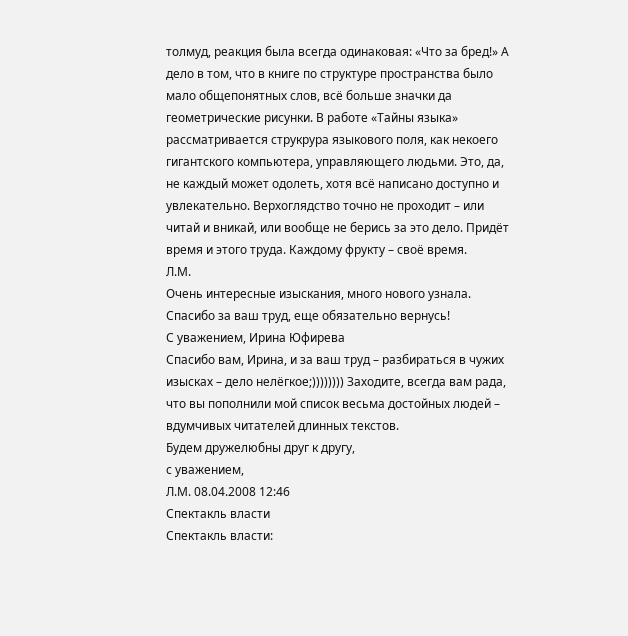толмуд, реакция была всегда одинаковая: «Что за бред!» А дело в том, что в книге по структуре пространства было мало общепонятных слов, всё больше значки да геометрические рисунки. В работе «Тайны языка» рассматривается струкрура языкового поля, как некоего гигантского компьютера, управляющего людьми. Это, да, не каждый может одолеть, хотя всё написано доступно и увлекательно. Верхоглядство точно не проходит – или читай и вникай, или вообще не берись за это дело. Придёт время и этого труда. Каждому фрукту – своё время.
Л.М.
Очень интересные изыскания, много нового узнала.
Спасибо за ваш труд, еще обязательно вернусь!
С уважением, Ирина Юфирева
Спасибо вам, Ирина, и за ваш труд – разбираться в чужих изысках – дело нелёгкое;)))))))) Заходите, всегда вам рада, что вы пополнили мой список весьма достойных людей – вдумчивых читателей длинных текстов.
Будем дружелюбны друг к другу,
с уважением,
Л.М. 08.04.2008 12:46
Спектакль власти
Спектакль власти: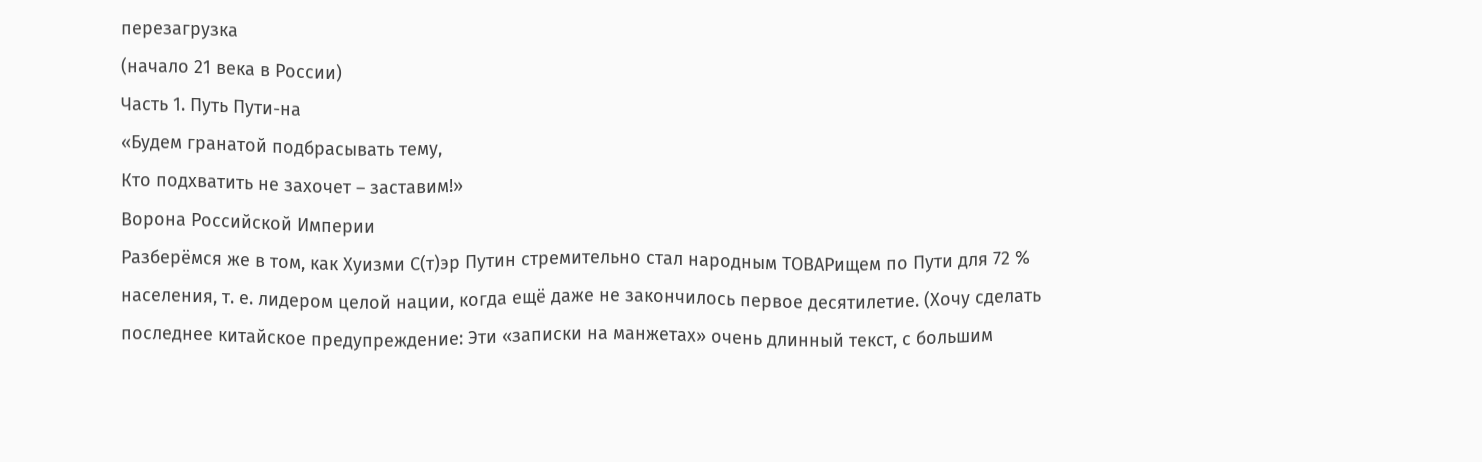перезагрузка
(начало 21 века в России)
Часть 1. Путь Пути-на
«Будем гранатой подбрасывать тему,
Кто подхватить не захочет – заставим!»
Ворона Российской Империи
Разберёмся же в том, как Хуизми С(т)эр Путин стремительно стал народным ТОВАРищем по Пути для 72 % населения, т. е. лидером целой нации, когда ещё даже не закончилось первое десятилетие. (Хочу сделать последнее китайское предупреждение: Эти «записки на манжетах» очень длинный текст, с большим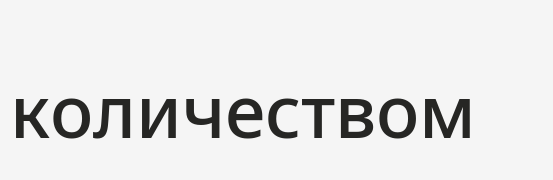количеством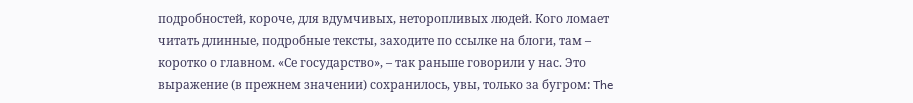подробностей, короче, для вдумчивых, неторопливых людей. Кого ломает читать длинные, подробные тексты, заходите по ссылке на блоги, там – коротко о главном. «Се государство», – так раньше говорили у нас. Это выражение (в прежнем значении) сохранилось, увы, только за бугром: The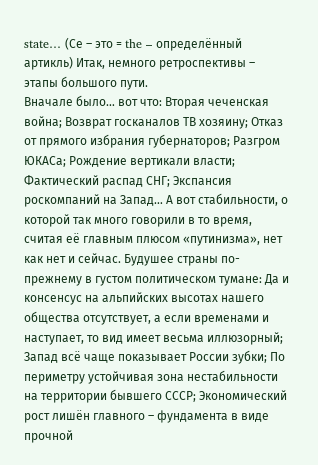state… (Се – это = the – определённый артикль) Итак, немного ретроспективы – этапы большого пути.
Вначале было… вот что: Вторая чеченская война; Возврат госканалов ТВ хозяину; Отказ от прямого избрания губернаторов; Разгром ЮКАСа; Рождение вертикали власти; Фактический распад СНГ; Экспансия роскомпаний на Запад… А вот стабильности, о которой так много говорили в то время, считая её главным плюсом «путинизма», нет как нет и сейчас. Будушее страны по-прежнему в густом политическом тумане: Да и консенсус на альпийских высотах нашего общества отсутствует, а если временами и наступает, то вид имеет весьма иллюзорный; Запад всё чаще показывает России зубки; По периметру устойчивая зона нестабильности на территории бывшего СССР; Экономический рост лишён главного – фундамента в виде прочной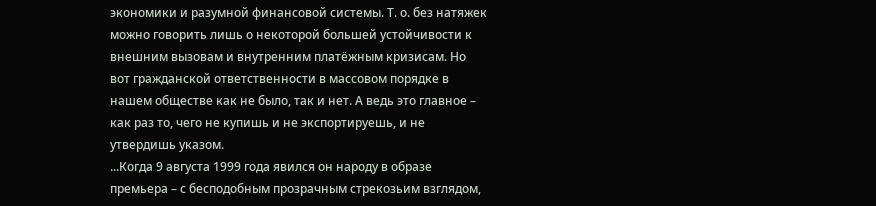экономики и разумной финансовой системы. Т. о. без натяжек можно говорить лишь о некоторой большей устойчивости к внешним вызовам и внутренним платёжным кризисам. Но вот гражданской ответственности в массовом порядке в нашем обществе как не было, так и нет. А ведь это главное – как раз то, чего не купишь и не экспортируешь, и не утвердишь указом.
...Когда 9 августа 1999 года явился он народу в образе премьера – с бесподобным прозрачным стрекозьим взглядом,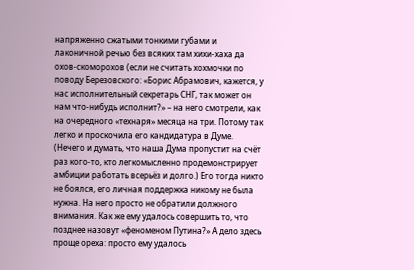напряженно сжатыми тонкими губами и лаконичной речью без всяких там хихи-хаха да охов-скоморохов (если не считать хохмочки по поводу Березовского: «Борис Абрамович, кажется, у нас исполнительный секретарь СНГ, так может он нам что-нибудь исполнит?» – на него смотрели, как на очередного «технаря» месяца на три. Потому так легко и проскочила его кандидатура в Думе. (Нечего и думать, что наша Дума пропустит на счёт раз кого-то, кто легкомысленно продемонстрирует амбиции работать всерьёз и долго.) Его тогда никто не боялся, его личная поддержка никому не была нужна. На него просто не обратили должного внимания. Как же ему удалось совершить то, что позднее назовут «феноменом Путина?» А дело здесь проще ореха: просто ему удалось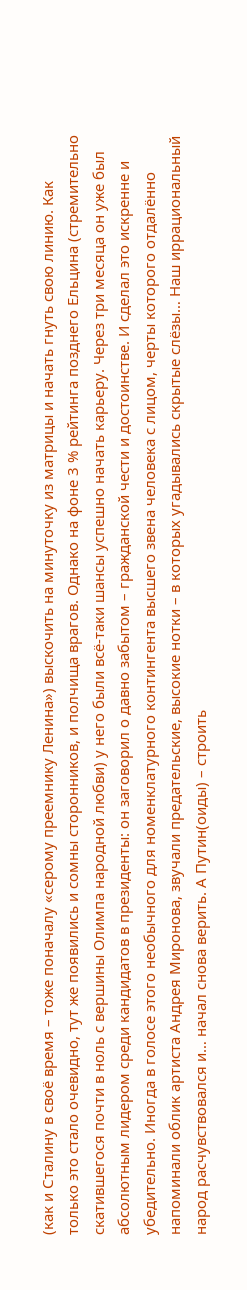(как и Сталину в своё время – тоже поначалу «серому преемнику Ленина») выскочить на минуточку из матрицы и начать гнуть свою линию. Как только это стало очевидно, тут же появились и сомны сторонников, и полчища врагов. Однако на фоне 3 % рейтинга позднего Ельцина (стремительно скатившегося почти в ноль с вершины Олимпа народной любви) у него были всё-таки шансы успешно начать карьеру. Через три месяца он уже был абсолютным лидером среди кандидатов в президенты: он заговорил о давно забытом – гражданской чести и достоинстве. И сделал это искренне и убедительно. Иногда в голосе этого необычного для номенклатурного контингента высшего звена человека с лицом, черты которого отдалённо напоминали облик артиста Андрея Миронова, звучали предательские, высокие нотки – в которых угадывались скрытые слёзы… Наш иррациональный народ расчувствовался и… начал снова верить. А Путин(оиды) – строить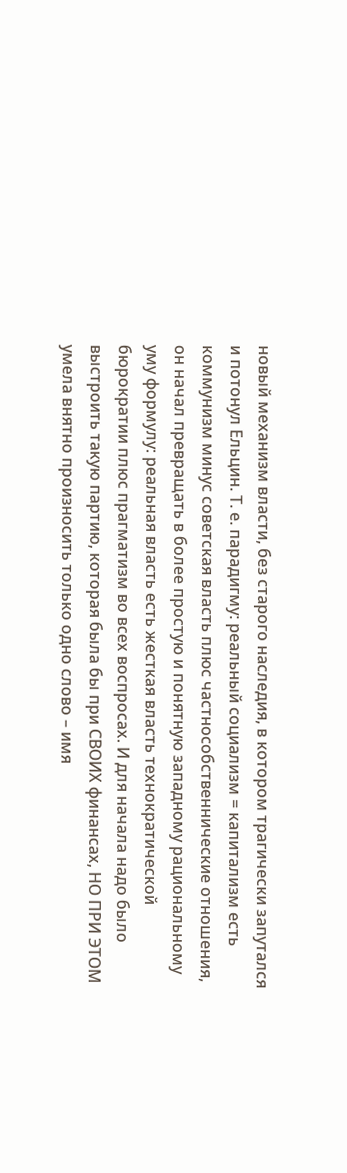новый механизм власти, без старого наследия, в котором трагически запутался и потонул Ельцин. Т. е. парадигму: реальный социализм = капитализм есть коммунизм минус советская власть плюс частнособственнические отношения, он начал превращать в более простую и понятную западному рациональному уму формулу: реальная власть есть жесткая власть технократической бюрократии плюс прагматизм во всех воспросах. И для начала надо было выстроить такую партию, которая была бы при СВОИХ финансах, НО ПРИ ЭТОМ умела внятно произносить только одно слово – имя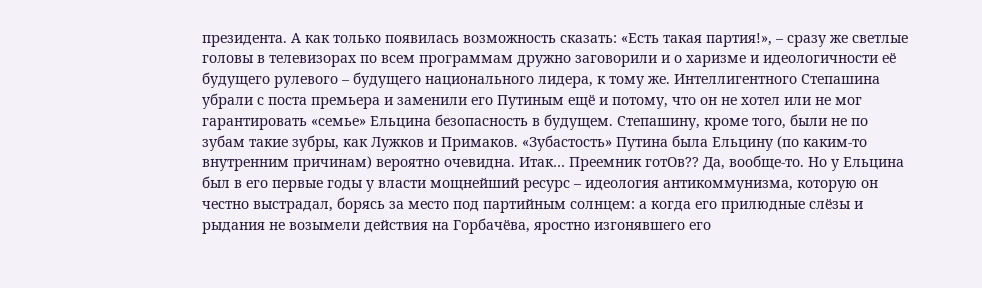президента. А как только появилась возможность сказать: «Есть такая партия!», – сразу же светлые головы в телевизорах по всем программам дружно заговорили и о харизме и идеологичности её будущего рулевого – будущего национального лидера, к тому же. Интеллигентного Степашина убрали с поста премьера и заменили его Путиным ещё и потому, что он не хотел или не мог гарантировать «семье» Ельцина безопасность в будущем. Степашину, кроме того, были не по зубам такие зубры, как Лужков и Примаков. «Зубастость» Путина была Ельцину (по каким-то внутренним причинам) вероятно очевидна. Итак… Преемник готОв?? Да, вообще-то. Но у Ельцина был в его первые годы у власти мощнейший ресурс – идеология антикоммунизма, которую он честно выстрадал, борясь за место под партийным солнцем: а когда его прилюдные слёзы и рыдания не возымели действия на Горбачёва, яростно изгонявшего его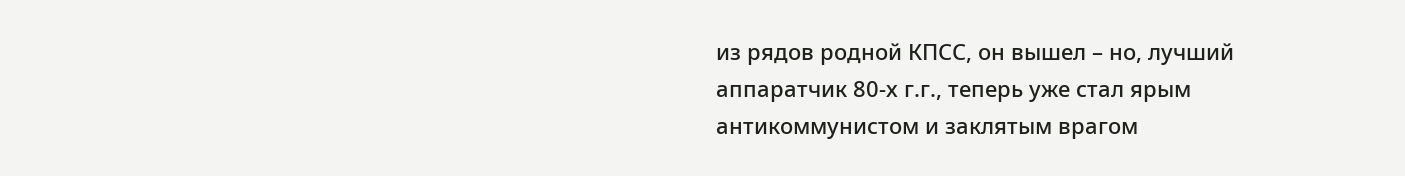из рядов родной КПСС, он вышел – но, лучший аппаратчик 80-х г.г., теперь уже стал ярым антикоммунистом и заклятым врагом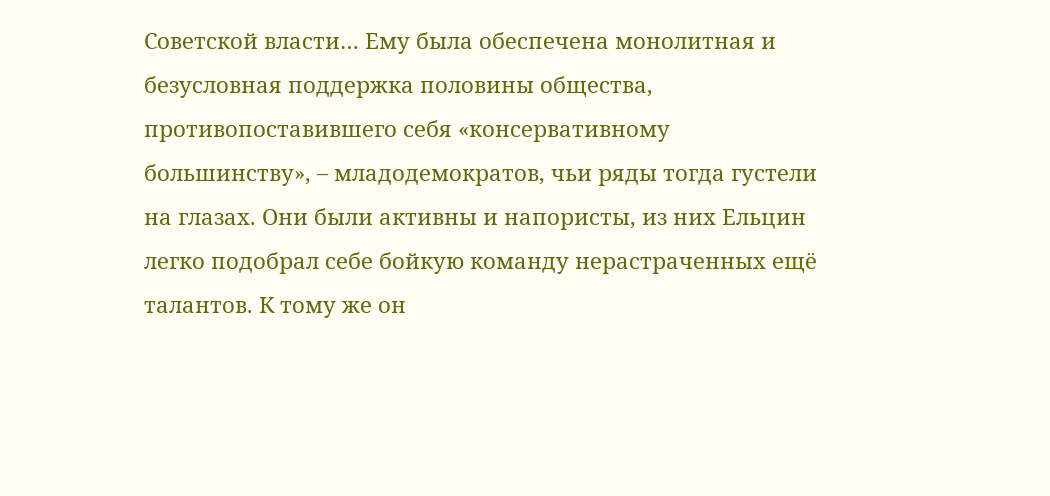Советской власти… Ему была обеспечена монолитная и безусловная поддержка половины общества, противопоставившего себя «консервативному большинству», – младодемократов, чьи ряды тогда густели на глазах. Они были активны и напористы, из них Ельцин легко подобрал себе бойкую команду нерастраченных ещё талантов. К тому же он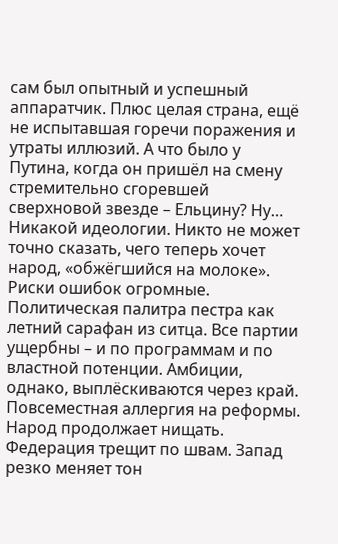сам был опытный и успешный аппаратчик. Плюс целая страна, ещё не испытавшая горечи поражения и утраты иллюзий. А что было у Путина, когда он пришёл на смену стремительно сгоревшей сверхновой звезде – Ельцину? Ну… Никакой идеологии. Никто не может точно сказать, чего теперь хочет народ, «обжёгшийся на молоке». Риски ошибок огромные. Политическая палитра пестра как летний сарафан из ситца. Все партии ущербны – и по программам и по властной потенции. Амбиции, однако, выплёскиваются через край. Повсеместная аллергия на реформы. Народ продолжает нищать. Федерация трещит по швам. Запад резко меняет тон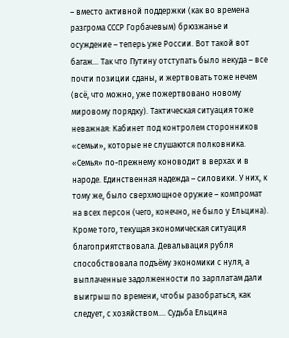– вместо активной поддержки (как во времена разгрома СССР Горбачевым) брюзжанье и осуждение – теперь уже России. Вот такой вот багаж… Так что Путину отступать было некуда – все почти позиции сданы, и жертвовать тоже нечем (всё, что можно, уже пожертвовано новому мировому порядку). Тактическая ситуация тоже неважная: Кабинет под контролем сторонников «семьи», которые не слушаются полковника. «Семья» по-прежнему коноводит в верхах и в народе. Единственная надежда – силовики. У них, к тому же, было сверхмощное оружие – компромат на всех персон (чего, конечно, не было у Ельцина). Кроме того, текущая экономическая ситуация благоприятствовала. Девальвация рубля способствовала подъёму экономики с нуля, а выплаченные задолженности по зарплатам дали выигрыш по времени, чтобы разобраться, как следует, с хозяйством…. Судьба Ельцина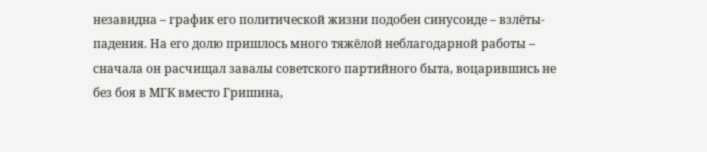незавидна – график его политической жизни подобен синусоиде – взлёты-падения. На его долю пришлось много тяжёлой неблагодарной работы – сначала он расчищал завалы советского партийного быта, воцарившись не без боя в МГК вместо Гришина,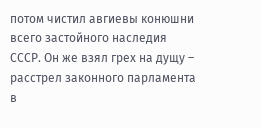потом чистил авгиевы конюшни всего застойного наследия СССР. Он же взял грех на дущу – расстрел законного парламента в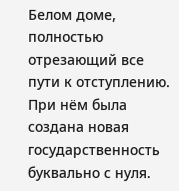Белом доме, полностью отрезающий все пути к отступлению. При нём была создана новая государственность буквально с нуля.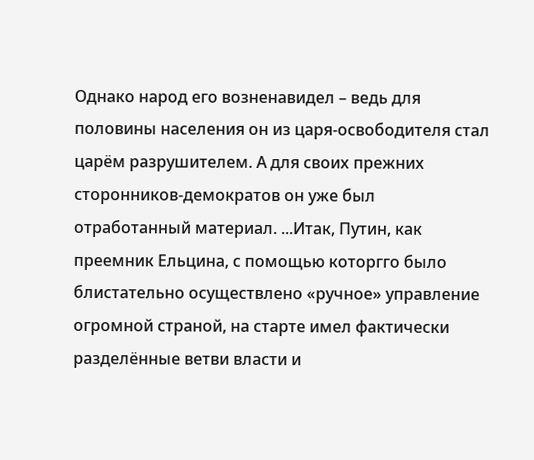Однако народ его возненавидел – ведь для половины населения он из царя-освободителя стал царём разрушителем. А для своих прежних сторонников-демократов он уже был отработанный материал. ...Итак, Путин, как преемник Ельцина, с помощью которгго было блистательно осуществлено «ручное» управление огромной страной, на старте имел фактически разделённые ветви власти и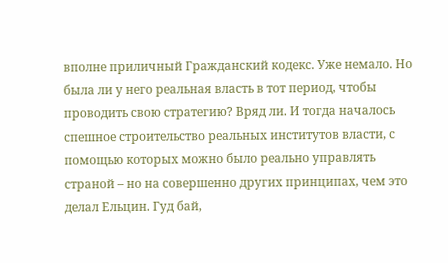вполне приличный Гражданский кодекс. Уже немало. Но была ли у него реальная власть в тот период, чтобы проводить свою стратегию? Вряд ли. И тогда началось спешное строительство реальных институтов власти, с помощью которых можно было реально управлять страной – но на совершенно других принципах, чем это делал Ельцин. Гуд бай,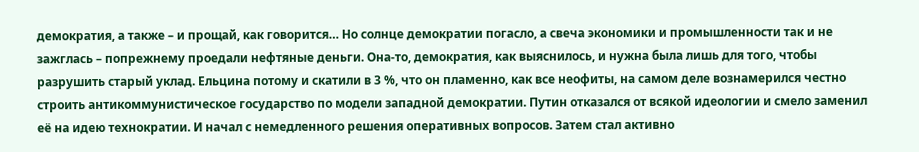демократия, а также – и прощай, как говорится… Но солнце демократии погасло, а свеча экономики и промышленности так и не зажглась – попрежнему проедали нефтяные деньги. Она-то, демократия, как выяснилось, и нужна была лишь для того, чтобы разрушить старый уклад. Ельцина потому и скатили в 3 %, что он пламенно, как все неофиты, на самом деле вознамерился честно строить антикоммунистическое государство по модели западной демократии. Путин отказался от всякой идеологии и смело заменил её на идею технократии. И начал с немедленного решения оперативных вопросов. Затем стал активно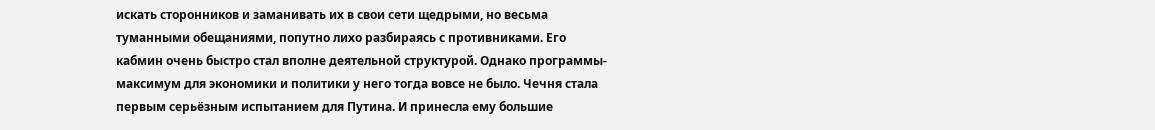искать сторонников и заманивать их в свои сети щедрыми, но весьма туманными обещаниями, попутно лихо разбираясь с противниками. Его кабмин очень быстро стал вполне деятельной структурой. Однако программы-максимум для экономики и политики у него тогда вовсе не было. Чечня стала первым серьёзным испытанием для Путина. И принесла ему большие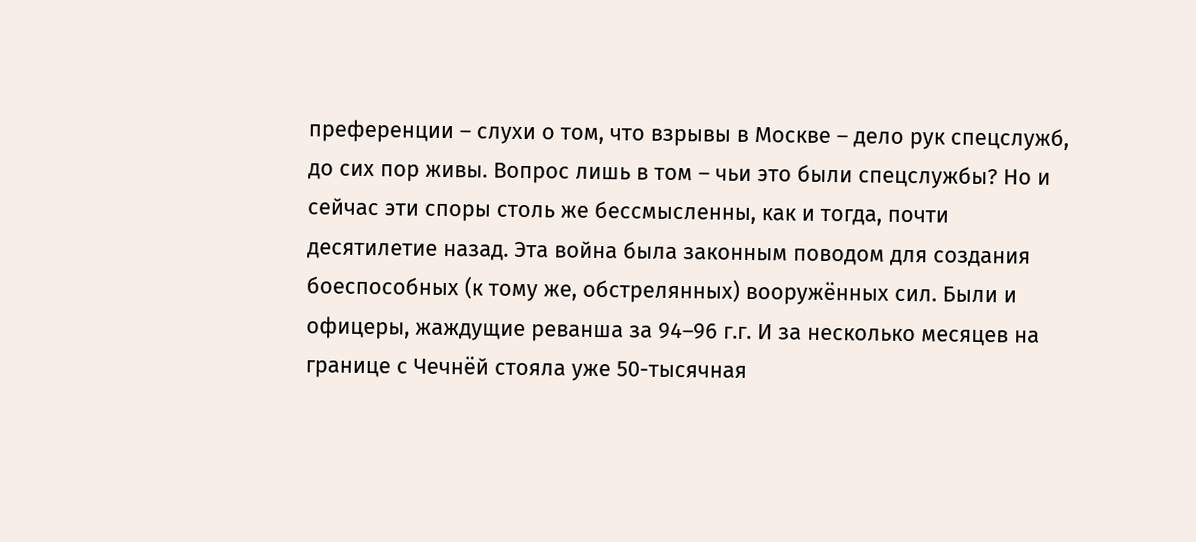преференции – слухи о том, что взрывы в Москве – дело рук спецслужб, до сих пор живы. Вопрос лишь в том – чьи это были спецслужбы? Но и сейчас эти споры столь же бессмысленны, как и тогда, почти десятилетие назад. Эта война была законным поводом для создания боеспособных (к тому же, обстрелянных) вооружённых сил. Были и офицеры, жаждущие реванша за 94–96 г.г. И за несколько месяцев на границе с Чечнёй стояла уже 50-тысячная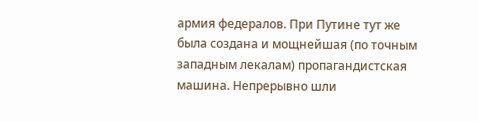армия федералов. При Путине тут же была создана и мощнейшая (по точным западным лекалам) пропагандистская машина. Непрерывно шли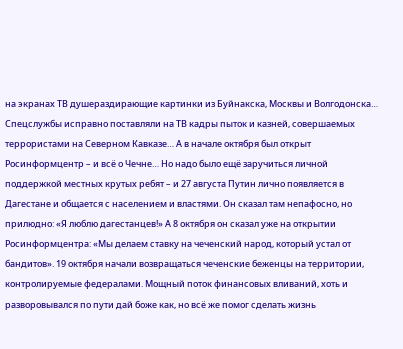на экранах ТВ душераздирающие картинки из Буйнакска, Москвы и Волгодонска… Спецслужбы исправно поставляли на ТВ кадры пыток и казней, совершаемых террористами на Северном Кавказе… А в начале октября был открыт Росинформцентр – и всё о Чечне… Но надо было ещё заручиться личной поддержкой местных крутых ребят – и 27 августа Путин лично появляется в Дагестане и общается с населением и властями. Он сказал там непафосно, но прилюдно: «Я люблю дагестанцев!» А 8 октября он сказал уже на открытии Росинформцентра: «Мы делаем ставку на чеченский народ, который устал от бандитов». 19 октября начали возвращаться чеченские беженцы на территории, контролируемые федералами. Мощный поток финансовых вливаний, хоть и разворовывался по пути дай боже как, но всё же помог сделать жизнь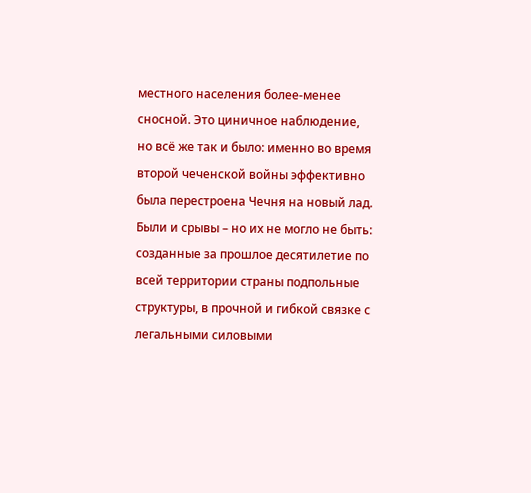местного населения более-менее сносной. Это циничное наблюдение, но всё же так и было: именно во время второй чеченской войны эффективно была перестроена Чечня на новый лад. Были и срывы – но их не могло не быть: созданные за прошлое десятилетие по всей территории страны подпольные структуры, в прочной и гибкой связке с легальными силовыми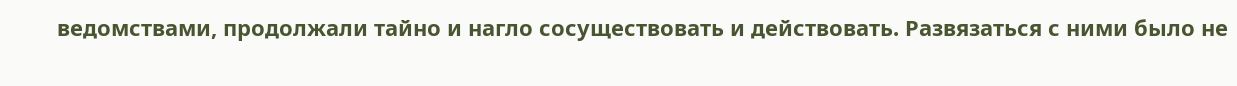ведомствами, продолжали тайно и нагло сосуществовать и действовать. Развязаться с ними было не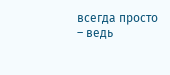всегда просто – ведь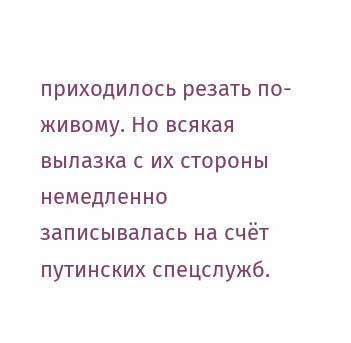приходилось резать по-живому. Но всякая вылазка с их стороны немедленно записывалась на счёт путинских спецслужб.